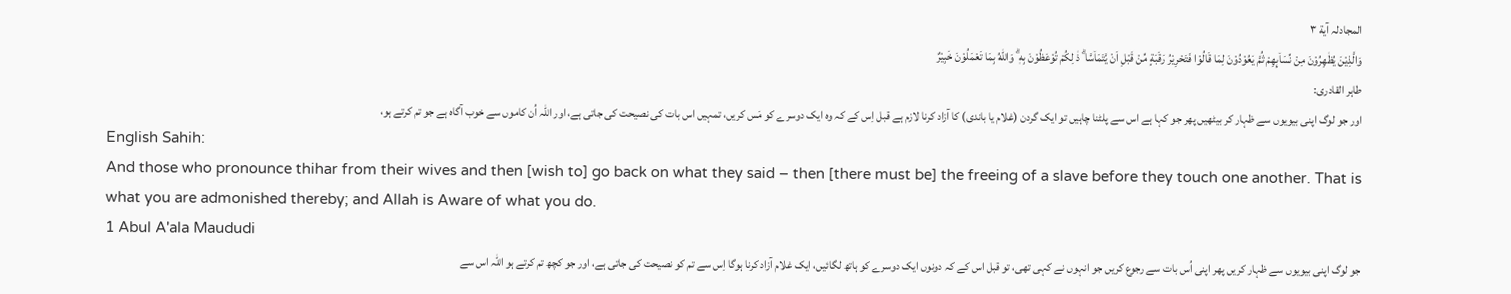المجادلہ آية ۳
وَالَّذِيْنَ يُظٰهِرُوْنَ مِنْ نِّسَاۤٮِٕهِمْ ثُمَّ يَعُوْدُوْنَ لِمَا قَالُوْا فَتَحْرِيْرُ رَقَبَةٍ مِّنْ قَبْلِ اَنْ يَّتَمَاۤسَّا ۗ ذٰ لِكُمْ تُوْعَظُوْنَ بِهٖ ۗ وَاللّٰهُ بِمَا تَعْمَلُوْنَ خَبِيْرٌ
طاہر القادری:
اور جو لوگ اپنی بیویوں سے ظہار کر بیٹھیں پھر جو کہا ہے اس سے پلٹنا چاہیں تو ایک گردن (غلام یا باندی) کا آزاد کرنا لازم ہے قبل اِس کے کہ وہ ایک دوسرے کو مَس کریں، تمہیں اس بات کی نصیحت کی جاتی ہے، اور اللہ اُن کاموں سے خوب آگاہ ہے جو تم کرتے ہو،
English Sahih:
And those who pronounce thihar from their wives and then [wish to] go back on what they said – then [there must be] the freeing of a slave before they touch one another. That is what you are admonished thereby; and Allah is Aware of what you do.
1 Abul A'ala Maududi
جو لوگ اپنی بیویوں سے ظہار کریں پھر اپنی اُس بات سے رجوع کریں جو انہوں نے کہی تھی، تو قبل اس کے کہ دونوں ایک دوسرے کو ہاتھ لگائیں، ایک غلام آزاد کرنا ہوگا اِس سے تم کو نصیحت کی جاتی ہے، اور جو کچھ تم کرتے ہو اللہ اس سے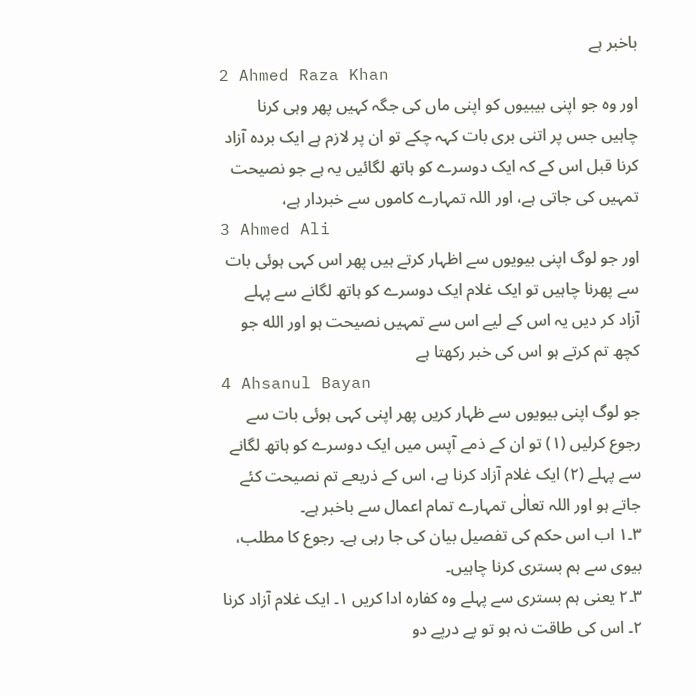باخبر ہے
2 Ahmed Raza Khan
اور وہ جو اپنی بیبیوں کو اپنی ماں کی جگہ کہیں پھر وہی کرنا چاہیں جس پر اتنی بری بات کہہ چکے تو ان پر لازم ہے ایک بردہ آزاد کرنا قبل اس کے کہ ایک دوسرے کو ہاتھ لگائیں یہ ہے جو نصیحت تمہیں کی جاتی ہے، اور اللہ تمہارے کاموں سے خبردار ہے،
3 Ahmed Ali
اور جو لوگ اپنی بیویوں سے اظہار کرتے ہیں پھر اس کہی ہوئی بات سے پھرنا چاہیں تو ایک غلام ایک دوسرے کو ہاتھ لگانے سے پہلے آزاد کر دیں یہ اس کے لیے اس سے تمہیں نصیحت ہو اور الله جو کچھ تم کرتے ہو اس کی خبر رکھتا ہے
4 Ahsanul Bayan
جو لوگ اپنی بیویوں سے ظہار کریں پھر اپنی کہی ہوئی بات سے رجوع کرلیں (١) تو ان کے ذمے آپس میں ایک دوسرے کو ہاتھ لگانے سے پہلے (٢) ایک غلام آزاد کرنا ہے، اس کے ذریعے تم نصیحت کئے جاتے ہو اور اللہ تعالٰی تمہارے تمام اعمال سے باخبر ہے۔
٣۔١ اب اس حکم کی تفصیل بیان کی جا رہی ہے۔ رجوع کا مطلب، بیوی سے ہم بستری کرنا چاہیں۔
٣۔٢ یعنی ہم بستری سے پہلے وہ کفارہ ادا کریں ١۔ ایک غلام آزاد کرنا ٢۔ اس کی طاقت نہ ہو تو پے درپے دو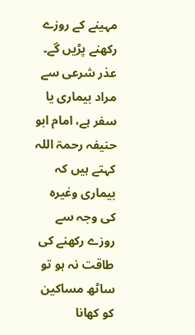مہینے کے روزے رکھنے پڑیں گے۔ عذر شرعی سے مراد بیماری یا سفر ہے، امام ابو حنیفہ رحمۃ اللہ کہتے ہیں کہ بیماری وغیرہ کی وجہ سے روزے رکھنے کی طاقت نہ ہو تو ساٹھ مساکین کو کھانا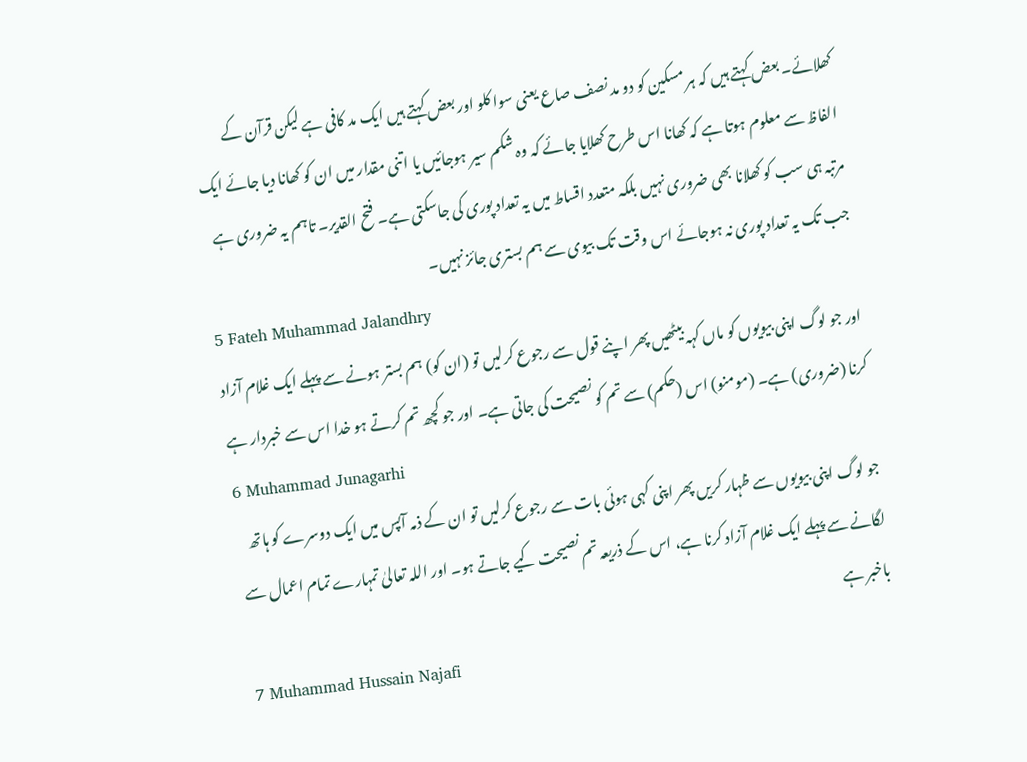کھلائے۔ بعض کہتے ہیں کہ ہر مسکین کو دو مد نصف صاع یعنی سوا کلو اور بعض کہتے ہیں ایک مد کافی ہے لیکن قرآن کے الفاظ سے معلوم ہوتا ہے کہ کھانا اس طرح کھلایا جائے کہ وہ شکم سیر ہوجائیں یا اتنی مقدار میں ان کو کھانا دیا جائے ایک مرتبہ ہی سب کو کھلانا بھی ضروری نہیں بلکہ متعدد اقساط میں یہ تعداد پوری کی جاسکتی ہے۔ فتح القدیر۔ تاہم یہ ضروری ہے جب تک یہ تعداد پوری نہ ہوجائے اس وقت تک بیوی سے ہم بستری جائز نہیں۔
5 Fateh Muhammad Jalandhry
اور جو لوگ اپنی بیویوں کو ماں کہہ بیٹھیں پھر اپنے قول سے رجوع کرلیں تو (ان کو) ہم بستر ہونے سے پہلے ایک غلام آزاد کرنا (ضروری) ہے۔ (مومنو) اس (حکم) سے تم کو نصیحت کی جاتی ہے۔ اور جو کچھ تم کرتے ہو خدا اس سے خبردار ہے
6 Muhammad Junagarhi
جو لوگ اپنی بیویوں سے ظہار کریں پھر اپنی کہی ہوئی بات سے رجوع کرلیں تو ان کے ذمہ آپس میں ایک دوسرے کو ہاتھ لگانے سے پہلے ایک غلام آزاد کرنا ہے، اس کے ذریعہ تم نصیحت کیے جاتے ہو۔ اور اللہ تعالیٰ تمہارے تمام اعمال سے باخبر ہے
7 Muhammad Hussain Najafi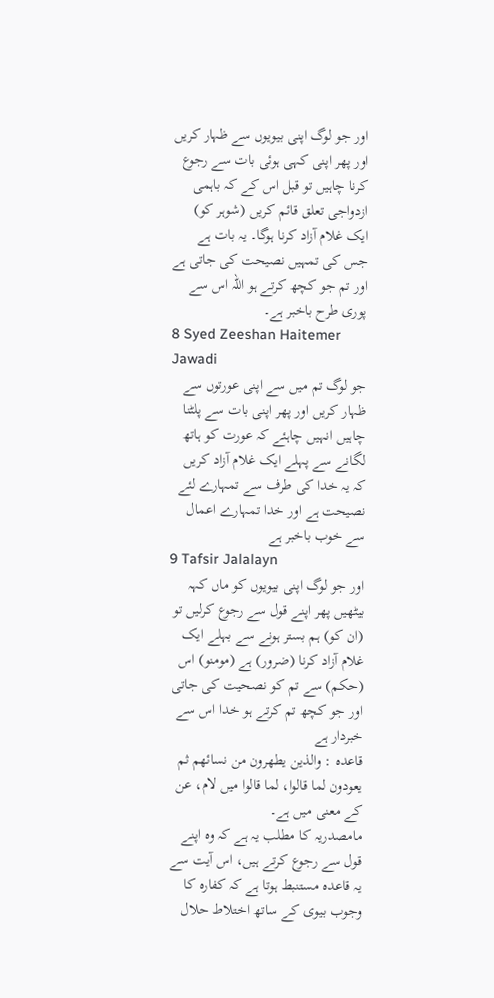اور جو لوگ اپنی بیویوں سے ظہار کریں اور پھر اپنی کہی ہوئی بات سے رجوع کرنا چاہیں تو قبل اس کے کہ باہمی ازدواجی تعلق قائم کریں (شوہر کو) ایک غلام آزاد کرنا ہوگا۔ یہ بات ہے جس کی تمہیں نصیحت کی جاتی ہے اور تم جو کچھ کرتے ہو اللہ اس سے پوری طرح باخبر ہے۔
8 Syed Zeeshan Haitemer Jawadi
جو لوگ تم میں سے اپنی عورتوں سے ظہار کریں اور پھر اپنی بات سے پلٹنا چاہیں انہیں چاہئے کہ عورت کو ہاتھ لگانے سے پہلے ایک غلام آزاد کریں کہ یہ خدا کی طرف سے تمہارے لئے نصیحت ہے اور خدا تمہارے اعمال سے خوب باخبر ہے
9 Tafsir Jalalayn
اور جو لوگ اپنی بیویوں کو ماں کہہ بیٹھیں پھر اپنے قول سے رجوع کرلیں تو (ان کو) ہم بستر ہونے سے بہلے ایک غلام آزاد کرنا (ضرور) ہے (مومنو) اس (حکم) سے تم کو نصحیت کی جاتی اور جو کچھ تم کرتے ہو خدا اس سے خبردار ہے
قاعدہ : والذین یطھرون من نسائھم ثم یعودون لما قالوا، لما قالوا میں لام، عن کے معنی میں ہے۔
مامصدریہ کا مطلب یہ ہے کہ وہ اپنے قول سے رجوع کرتے ہیں، اس آیت سے یہ قاعدہ مستنبط ہوتا ہے کہ کفارہ کا وجوب بیوی کے ساتھ اختلاط حلال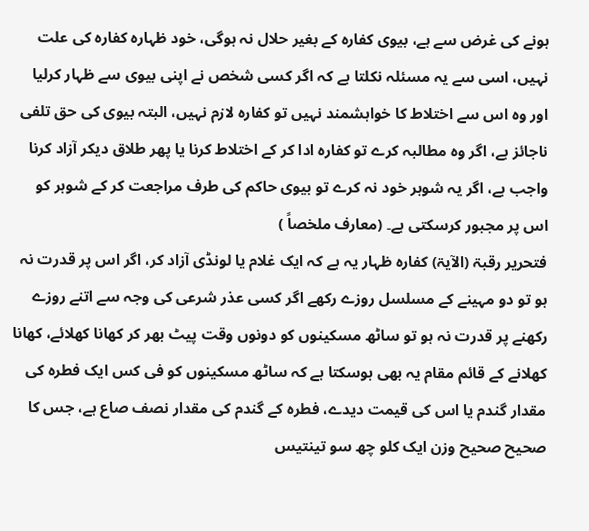ہونے کی غرض سے ہے، بیوی کفارہ کے بغیر حلال نہ ہوگی، خود ظہارہ کفارہ کی علت نہیں، اسی سے یہ مسئلہ نکلتا ہے کہ اگر کسی شخص نے اپنی بیوی سے ظہار کرلیا اور وہ اس سے اختلاط کا خواہشمند نہیں تو کفارہ لازم نہیں، البتہ بیوی کی حق تلفی ناجائز ہے، اگر وہ مطالبہ کرے تو کفارہ ادا کر کے اختلاط کرنا یا پھر طلاق دیکر آزاد کرنا واجب ہے، اگر یہ شوہر خود نہ کرے تو بیوی حاکم کی طرف مراجعت کر کے شوہر کو اس پر مجبور کرسکتی ہے۔ (معارف ملخصاً )
فتحریر رقبۃ (الآیۃ) کفارہ ظہار یہ ہے کہ ایک غلام یا لونڈی آزاد کر، اگر اس پر قدرت نہ ہو تو دو مہینے کے مسلسل روزے رکھے اگر کسی عذر شرعی کی وجہ سے اتنے روزے رکھنے پر قدرت نہ ہو تو ساٹھ مسکینوں کو دونوں وقت پیٹ بھر کر کھانا کھلائے، کھانا کھلانے کے قائم مقام یہ بھی ہوسکتا ہے کہ ساٹھ مسکینوں کو فی کس ایک فطرہ کی مقدار گندم یا اس کی قیمت دیدے، فطرہ کے گندم کی مقدار نصف صاع ہے، جس کا صحیح صحیح وزن ایک کلو چھ سو تینتیس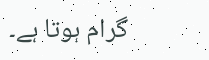گرام ہوتا ہے۔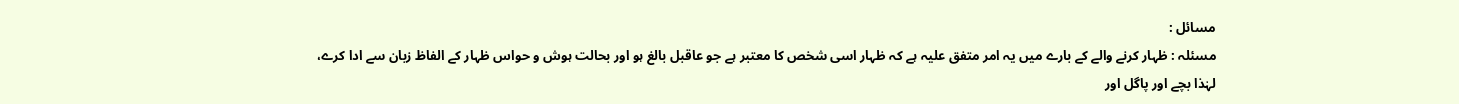مسائل :
مسئلہ : ظہار کرنے والے کے بارے میں یہ امر متفق علیہ ہے کہ ظہار اسی شخص کا معتبر ہے جو عاقبل بالغ ہو اور بحالت ہوش و حواس ظہار کے الفاظ زبان سے ادا کرے، لہٰذا بچے اور پاگل اور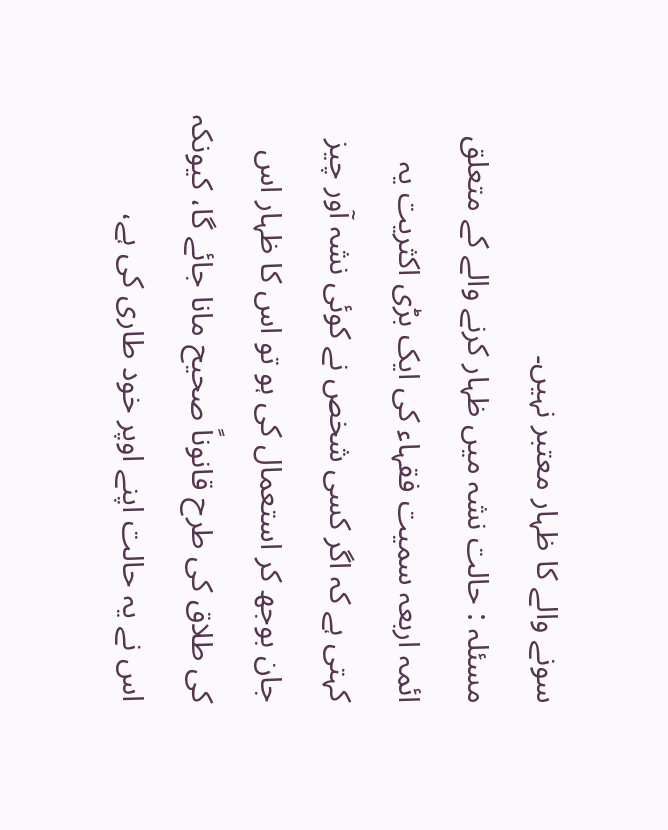سونے والے کا ظہار معتبر نہیں۔
مسئلہ : حالت نشہ میں ظہار کرنے والے کے متعلق ائمہ اربعہ سمیت فقہاء کی ایک بڑی اکثریت یہ کہتی ہے کہ اگر کسی شخص نے کوئی نشہ آور چیز جان بوجھ کر استعمال کی ہو تو اس کا ظہار اس کی طلاق کی طرح قانوناً صحیح مانا جائے گا، کیونکہ اس نے یہ حالت اپنے اوپر خود طاری کی ہے،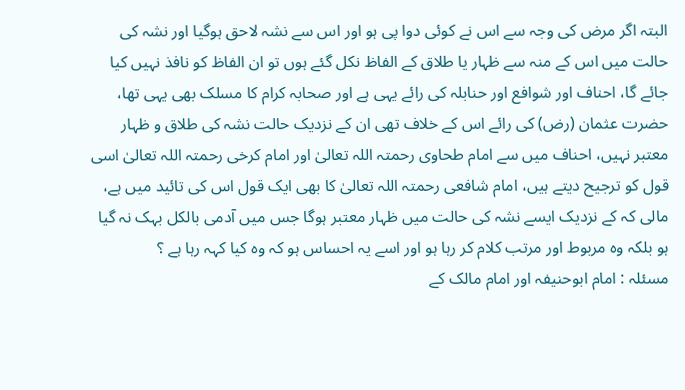البتہ اگر مرض کی وجہ سے اس نے کوئی دوا پی ہو اور اس سے نشہ لاحق ہوگیا اور نشہ کی حالت میں اس کے منہ سے ظہار یا طلاق کے الفاظ نکل گئے ہوں تو ان الفاظ کو نافذ نہیں کیا جائے گا، احناف اور شوافع اور حنابلہ کی رائے یہی ہے اور صحابہ کرام کا مسلک بھی یہی تھا، حضرت عثمان (رض) کی رائے اس کے خلاف تھی ان کے نزدیک حالت نشہ کی طلاق و ظہار معتبر نہیں، احناف میں سے امام طحاوی رحمتہ اللہ تعالیٰ اور امام کرخی رحمتہ اللہ تعالیٰ اسی قول کو ترجیح دیتے ہیں، امام شافعی رحمتہ اللہ تعالیٰ کا بھی ایک قول اس کی تائید میں ہے، مالی کہ کے نزدیک ایسے نشہ کی حالت میں ظہار معتبر ہوگا جس میں آدمی بالکل بہک نہ گیا ہو بلکہ وہ مربوط اور مرتب کلام کر رہا ہو اور اسے یہ احساس ہو کہ وہ کیا کہہ رہا ہے ؟
مسئلہ : امام ابوحنیفہ اور امام مالک کے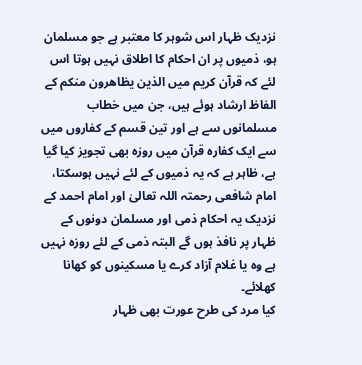نزدیک ظہار اس شوہر کا معتبر ہے جو مسلمان ہو، ذمیوں پر ان احکام کا اطلاق نہیں ہوتا اس لئے کہ قرآن کریم میں الذین یظاھرون منکم کے الفاظ ارشاد ہوئے ہیں، جن میں خطاب مسلمانوں سے ہے اور تین قسم کے کفاروں میں سے ایک کفارہ قرآن میں روزہ بھی تجویز کیا گیا ہے، ظاہر ہے کہ یہ ذمیوں کے لئے نہیں ہوسکتا، امام شافعی رحمتہ اللہ تعالیٰ اور امام احمد کے نزدیک یہ احکام ذمی اور مسلمان دونوں کے ظہار پر نافذ ہوں گے البتہ ذمی کے لئے روزہ نہیں ہے وہ یا غلام آزاد کرے یا مسکینوں کو کھانا کھلائے۔
کیا مرد کی طرح عورت بھی ظہار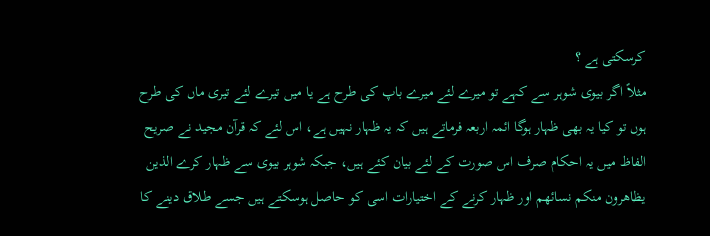کرسکتی ہے ؟
مثلاً اگر بیوی شوہر سے کہے تو میرے لئے میرے باپ کی طرح ہے یا میں تیرے لئے تیری ماں کی طرح ہوں تو کیا یہ بھی ظہار ہوگا ائمہ اربعہ فرماتے ہیں کہ یہ ظہار نہیں ہے، اس لئے کہ قرآن مجید نے صریح الفاظ میں یہ احکام صرف اس صورت کے لئے بیان کئے ہیں، جبکہ شوہر بیوی سے ظہار کرے الذین یظاھرون منکم نسائھم اور ظہار کرنے کے اختیارات اسی کو حاصل ہوسکتے ہیں جسے طلاق دینے کا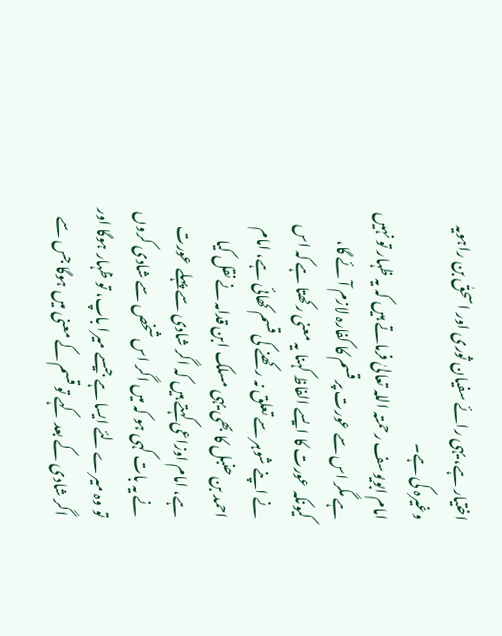اختیار ہے، یہی رائے سفیان ثوری اور اسحقٰ بن راہویہ وغیرہ کی ہے۔
امام ابویوسف رحمتہ اللہ تعالیٰ فرماتے ہیں کہ یہ ظہار تو نہیں ہے مگر اس سے عورت پر قسم کا کفارہ لازم آئے گا، کیونکہ عورت کا ایسے الفاظ کہنا یہ معنی رکھتا ہے کہ اس نے اپنے شوہر سے تعلق نہ رکھنے کی قسم کھائی ہے، امام احمد بن حنبل کا بھی یہی مسلک ابن قدامہ نے نقل کیا ہے، امام اوزاعی کہتے ہیں کہ اگر شادی سے پہلے عورت نے یہ بات کہی ہو کہ میں اگر اس شخص سے شادی کروں تو وہ میرے لئے ایسا ہے جیسے میرا باپ، تو ظہار ہوگا اور اگر شادی کے بعد کہے تو قسم کے معنی میں ہوگا جس سے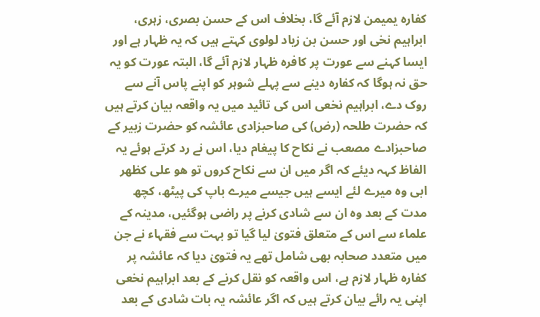کفارہ یمیمن لازم آئے گا، بخلاف اس کے حسن بصری، زہری، ابراہیم نخی اور حسن بن زیاد لولوی کہتے ہیں کہ یہ ظہار ہے اور ایسا کہنے سے عورت پر کافرہ ظہار لازم آئے گا، البتہ عورت کو یہ حق نہ ہوگا کہ کفارہ دینے سے پہلے شوہر کو اپنے پاس آنے سے روک دے، ابراہیم نخعی اس کی تائید میں یہ واقعہ بیان کرتے ہیں کہ حضرت طلحہ (رض) کی صاحبزادی عائشہ کو حضرت زبیر کے صاحبزادے مصعب نے نکاح کا پیغام دیا، اس نے رد کرتے ہوئے یہ الفاظ کہہ دیئے کہ اگر میں ان سے نکاح کروں تو ھو علی کظھر ابی وہ میرے لئے ایسے ہیں جیسے میرے باپ کی پیٹھ، کچھ مدت کے بعد وہ ان سے شادی کرنے پر راضی ہوگئیں، مدینہ کے علماء سے اس کے متعلق فتویٰ لیا گیا تو بہت سے فقہاء نے جن میں متعدد صحابہ بھی شامل تھے یہ فتویٰ دیا کہ عائشہ پر کفارہ ظہار لازم ہے، اس واقعہ کو نقل کرنے کے بعد ابراہیم نخعی اپنی یہ رائے بیان کرتے ہیں کہ اگر عائشہ یہ بات شادی کے بعد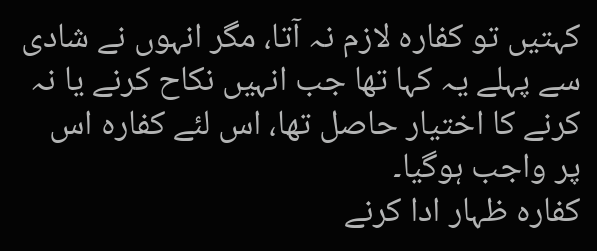کہتیں تو کفارہ لازم نہ آتا، مگر انہوں نے شادی سے پہلے یہ کہا تھا جب انہیں نکاح کرنے یا نہ کرنے کا اختیار حاصل تھا، اس لئے کفارہ اس پر واجب ہوگیا۔
کفارہ ظہار ادا کرنے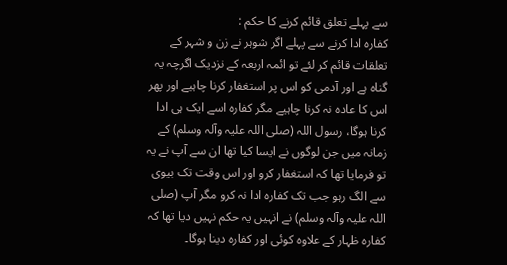سے پہلے تعلق قائم کرنے کا حکم :
کفارہ ادا کرنے سے پہلے اگر شوہر نے زن و شہر کے تعلقات قائم کر لئے تو ائمہ اربعہ کے نزدیک اگرچہ یہ گناہ ہے اور آدمی کو اس پر استغفار کرنا چاہیے اور پھر اس کا عادہ نہ کرنا چاہیے مگر کفارہ اسے ایک ہی ادا کرنا ہوگا، رسول اللہ (صلی اللہ علیہ وآلہ وسلم) کے زمانہ میں جن لوگوں نے ایسا کیا تھا ان سے آپ نے یہ تو فرمایا تھا کہ استغفار کرو اور اس وقت تک بیوی سے الگ رہو جب تک کفارہ ادا نہ کرو مگر آپ (صلی اللہ علیہ وآلہ وسلم) نے انہیں یہ حکم نہیں دیا تھا کہ کفارہ ظہار کے علاوہ کوئی اور کفارہ دینا ہوگا۔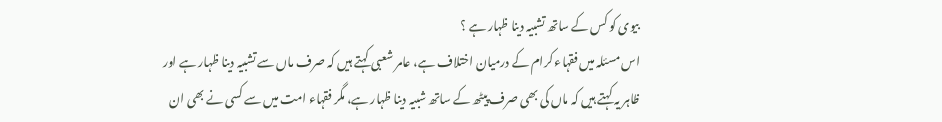بیوی کو کس کے ساتھ تشبیہ دینا ظہار ہے ؟
اس مسئلہ میں فقہاء کرام کے درمیان اختلاف ہے، عامر شعبی کہتے ہیں کہ صرف ماں سے تشبیہ دینا ظہار ہے اور ظاہر یہ کہتے ہیں کہ ماں کی بھی صرف پیٹھ کے ساتھ شبیہ دینا ظہار ہے، مگر فقہاء امت میں سے کسی نے بھی ان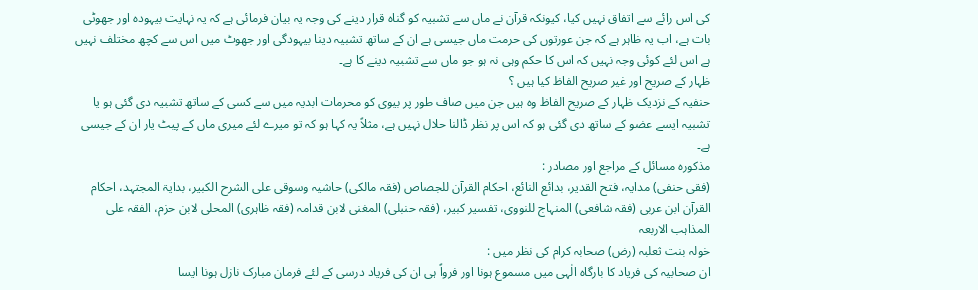کی اس رائے سے اتفاق نہیں کیا، کیونکہ قرآن نے ماں سے تشبیہ کو گناہ قرار دینے کی وجہ یہ بیان فرمائی ہے کہ یہ نہایت بیہودہ اور جھوٹی بات ہے، اب یہ ظاہر ہے کہ جن عورتوں کی حرمت ماں جیسی ہے ان کے ساتھ تشبیہ دینا بیہودگی اور جھوٹ میں اس سے کچھ مختلف نہیں ہے اس لئے کوئی وجہ نہیں کہ اس کا حکم وہی نہ ہو جو ماں سے تشبیہ دینے کا ہے۔
ظہار کے صریح اور غیر صریح الفاظ کیا ہیں ؟
حنفیہ کے نزدیک ظہار کے صریح الفاظ وہ ہیں جن میں صاف طور پر بیوی کو محرمات ابدیہ میں سے کسی کے ساتھ تشبیہ دی گئی ہو یا تشبیہ ایسے عضو کے ساتھ دی گئی ہو کہ اس پر نظر ڈالنا حلال نہیں ہے، مثلاً یہ کہا ہو کہ تو میرے لئے میری ماں کے پیٹ یار ان کے جیسی ہے۔
مذکورہ مسائل کے مراجع اور مصادر :
(فقی حنفی) مدایہ، فتح القدیر، بدائع النائع، احکام القرآن للجصاص (فقہ مالکی) حاشیہ وسوقی علی الشرح الکبیر، بدایۃ المجتہد، احکام القرآن ابن عربی (فقہ شافعی) المنہاج للنووی، تفسیر کبیر، (فقہ حنبلی) المغنی لابن قدامہ (فقہ ظاہری) المحلی لابن حزم، الفقہ علی المذاہب الاربعہ
خولہ بنت ثعلبہ (رض) صحابہ کرام کی نظر میں :
ان صحابیہ کی فریاد کا بارگاہ الٰہی میں مسموع ہونا اور فرواً ہی ان کی فریاد درسی کے لئے فرمان مبارک نازل ہونا ایسا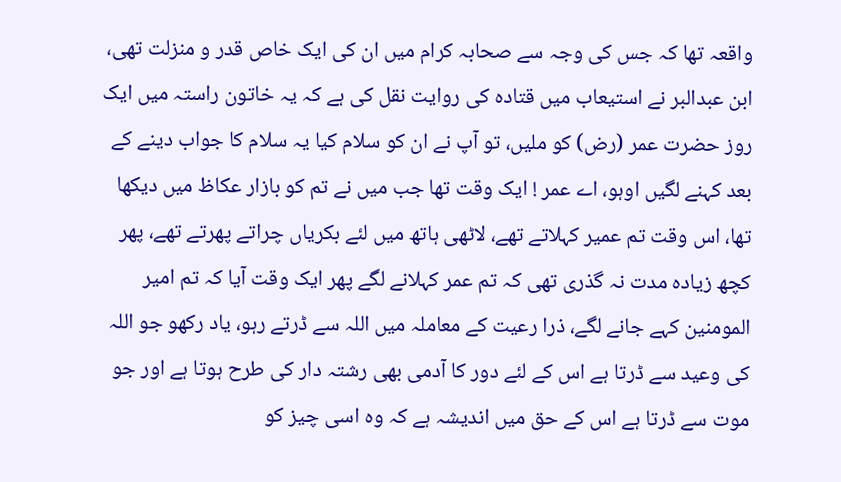واقعہ تھا کہ جس کی وجہ سے صحابہ کرام میں ان کی ایک خاص قدر و منزلت تھی، ابن عبدالبر نے استیعاب میں قتادہ کی روایت نقل کی ہے کہ یہ خاتون راستہ میں ایک روز حضرت عمر (رض) کو ملیں، تو آپ نے ان کو سلام کیا یہ سلام کا جواب دینے کے بعد کہنے لگیں اوہو، اے عمر ! ایک وقت تھا جب میں نے تم کو بازار عکاظ میں دیکھا تھا، اس وقت تم عمیر کہلاتے تھے، لاٹھی ہاتھ میں لئے بکریاں چراتے پھرتے تھے، پھر کچھ زیادہ مدت نہ گذری تھی کہ تم عمر کہلانے لگے پھر ایک وقت آیا کہ تم امیر المومنین کہے جانے لگے، ذرا رعیت کے معاملہ میں اللہ سے ڈرتے رہو، یاد رکھو جو اللہ کی وعید سے ڈرتا ہے اس کے لئے دور کا آدمی بھی رشتہ دار کی طرح ہوتا ہے اور جو موت سے ڈرتا ہے اس کے حق میں اندیشہ ہے کہ وہ اسی چیز کو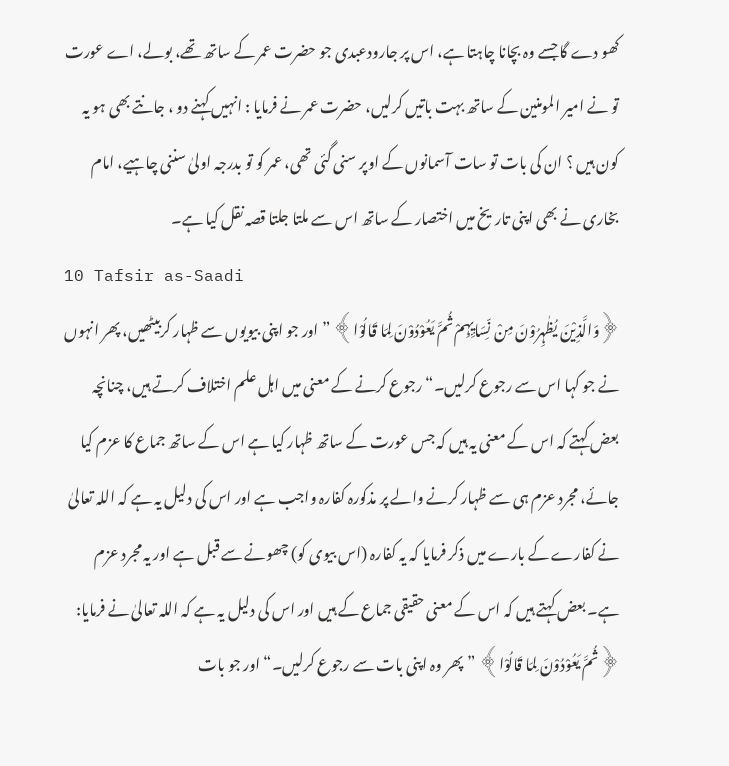کھو دے گا جسے وہ بچانا چاہتا ہے، اس پر جارودعبدی جو حضرت عمر کے ساتھ تھے، بولے، اے عورت تو نے امیر المومنین کے ساتھ بہت باتیں کرلیں، حضرت عمر نے فرمایا : انہیں کہنے دو ، جانتے بھی ہو یہ کون ہیں ؟ ان کی بات تو سات آسمانوں کے اوپر سنی گئی تھی، عمر کو تو بدرجہ اولیٰ سننی چاہیے، امام بخاری نے بھی اپنی تاریخ میں اختصار کے ساتھ اس سے ملتا جلتا قصہ نقل کیا ہے۔
10 Tafsir as-Saadi
﴿وَالَّذِیْنَ یُظٰہِرُوْنَ مِنْ نِّسَایِٕہِمْ ثُمَّ یَعُوْدُوْنَ لِمَا قَالُوْا﴾ ”اور جو اپنی بیویوں سے ظہار کربیٹھیں، پھر انہوں نے جو کہا اس سے رجوع کرلیں۔“ رجوع کرنے کے معنی میں اہل علم اختلاف کرتے ہیں، چنانچہ بعض کہتے کہ اس کے معنی یہ ہیں کہ جس عورت کے ساتھ ظہار کیا ہے اس کے ساتھ جماع کا عزم کیا جائے، مجرد عزم ہی سے ظہار کرنے والے پر مذکورہ کفارہ واجب ہے اور اس کی دلیل یہ ہے کہ اللہ تعالیٰ نے کفارے کے بارے میں ذکر فرمایا کہ یہ کفارہ (اس بیوی کو) چھونے سے قبل ہے اور یہ مجرد عزم ہے۔ بعض کہتے ہیں کہ اس کے معنی حقیقی جماع کے ہیں اور اس کی دلیل یہ ہے کہ اللہ تعالیٰ نے فرمایا: ﴿ثُمَّ یَعُوْدُوْنَ لِمَا قَالُوْا﴾ ”پھر وہ اپنی بات سے رجوع کرلیں۔“ اور جو بات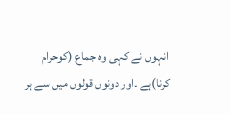انہوں نے کہی وہ جماع (کوحرام کرنا)ہے ۔اور دونوں قولوں میں سے ہر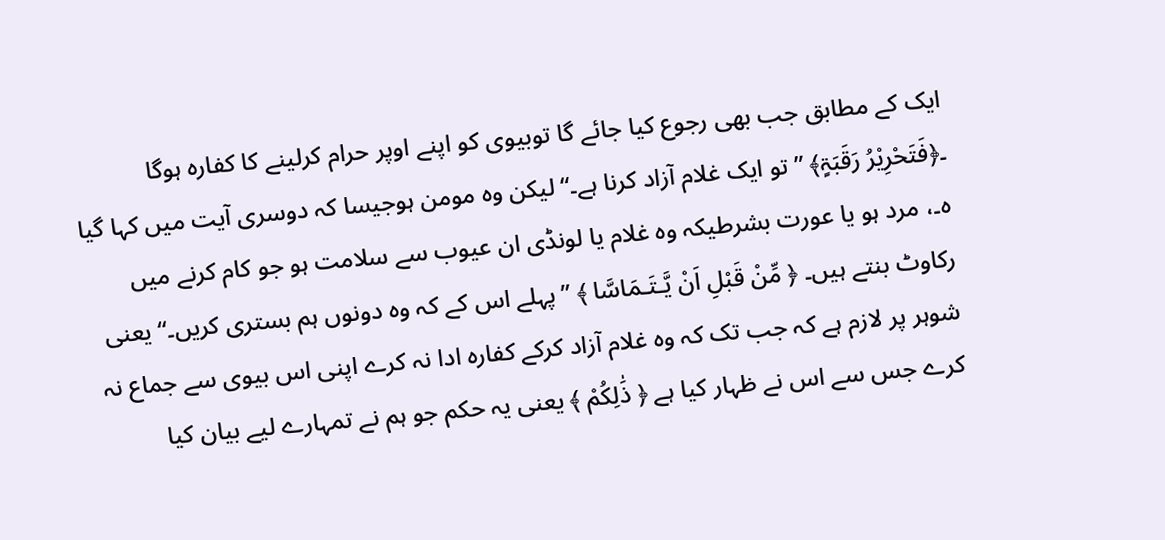ایک کے مطابق جب بھی رجوع کیا جائے گا توبیوی کو اپنے اوپر حرام کرلینے کا کفارہ ہوگا ۔﴿فَتَحْرِیْرُ رَقَبَۃٍ﴾ ”تو ایک غلام آزاد کرنا ہے۔“ لیکن وہ مومن ہوجیسا کہ دوسری آیت میں کہا گیا ہ۔، مرد ہو یا عورت بشرطیکہ وہ غلام یا لونڈی ان عیوب سے سلامت ہو جو کام کرنے میں رکاوٹ بنتے ہیں۔ ﴿ مِّنْ قَبْلِ اَنْ یَّـتَـمَاسَّا ﴾ ”پہلے اس کے کہ وہ دونوں ہم بستری کریں۔“ یعنی شوہر پر لازم ہے کہ جب تک کہ وہ غلام آزاد کرکے کفارہ ادا نہ کرے اپنی اس بیوی سے جماع نہ کرے جس سے اس نے ظہار کیا ہے ﴿ ذَٰلِكُمْ ﴾ یعنی یہ حکم جو ہم نے تمہارے لیے بیان کیا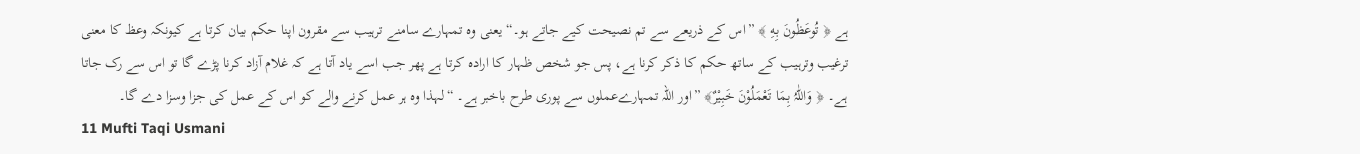ہے ﴿ تُوعَظُونَ بِهِ ﴾ ”اس کے ذریعے سے تم نصیحت کیے جاتے ہو۔“ یعنی وہ تمہارے سامنے ترہیب سے مقرون اپنا حکم بیان کرتا ہے کیونکہ وعظ کا معنی ترغیب وترہیب کے ساتھ حکم کا ذکر کرنا ہے، پس جو شخص ظہار کا ارادہ کرتا ہے پھر جب اسے یاد آتا ہے کہ غلام آزاد کرنا پڑے گا تو اس سے رک جاتا ہے۔ ﴿ وَاللّٰہُ بِمَا تَعْمَلُوْنَ خَبِیْرٌ﴾ ”اور اللہ تمہارےعملوں سے پوری طرح باخبر ہے۔ “لہذا وہ ہر عمل کرنے والے کو اس کے عمل کی جزا وسزا دے گا۔
11 Mufti Taqi Usmani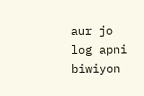aur jo log apni biwiyon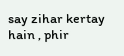say zihar kertay hain , phir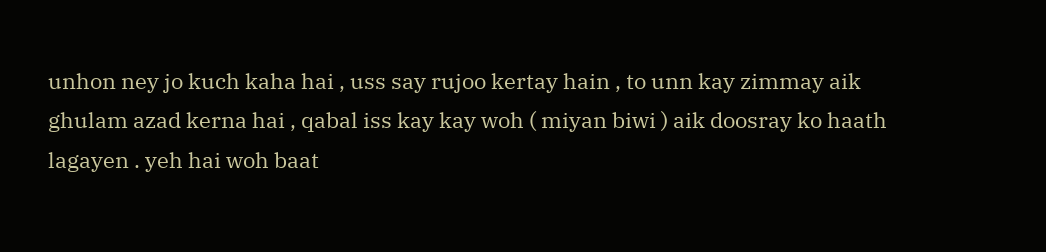unhon ney jo kuch kaha hai , uss say rujoo kertay hain , to unn kay zimmay aik ghulam azad kerna hai , qabal iss kay kay woh ( miyan biwi ) aik doosray ko haath lagayen . yeh hai woh baat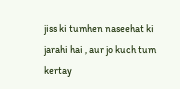jiss ki tumhen naseehat ki jarahi hai , aur jo kuch tum kertay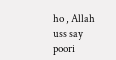ho , Allah uss say poori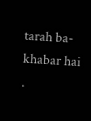tarah ba-khabar hai .